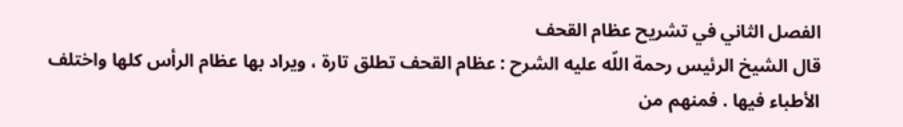الفصل الثاني في تشريح عظام القحف
قال الشيخ الرئيس رحمة اللّه عليه الشرح : عظام القحف تطلق تارة ، ويراد بها عظام الرأس كلها واختلف الأطباء فيها . فمنهم من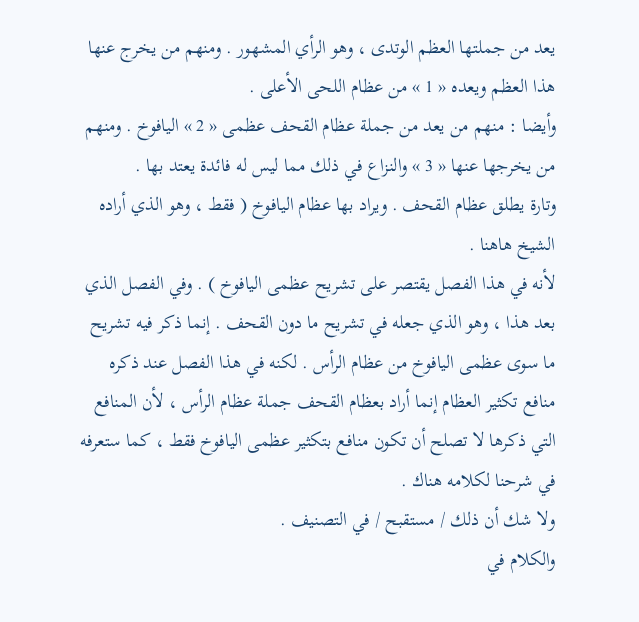يعد من جملتها العظم الوتدى ، وهو الرأي المشهور . ومنهم من يخرج عنها هذا العظم ويعده « 1 » من عظام اللحى الأعلى .
وأيضا : منهم من يعد من جملة عظام القحف عظمى « 2 » اليافوخ . ومنهم من يخرجها عنها « 3 » والنزاع في ذلك مما ليس له فائدة يعتد بها .
وتارة يطلق عظام القحف . ويراد بها عظام اليافوخ ( فقط ، وهو الذي أراده الشيخ هاهنا .
لأنه في هذا الفصل يقتصر على تشريح عظمى اليافوخ ) . وفي الفصل الذي بعد هذا ، وهو الذي جعله في تشريح ما دون القحف . إنما ذكر فيه تشريح ما سوى عظمى اليافوخ من عظام الرأس . لكنه في هذا الفصل عند ذكره منافع تكثير العظام إنما أراد بعظام القحف جملة عظام الرأس ، لأن المنافع التي ذكرها لا تصلح أن تكون منافع بتكثير عظمى اليافوخ فقط ، كما ستعرفه في شرحنا لكلامه هناك .
ولا شك أن ذلك / مستقبح / في التصنيف .
والكلام في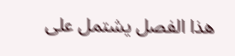هذا الفصل يشتمل على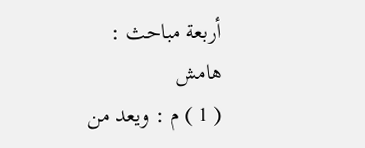أربعة مباحث :
هامش
( 1 ) م : ويعد من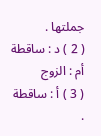جملتها .
( 2 ) د : ساقطة أم : الزوج
( 3 ) أ : ساقطة .